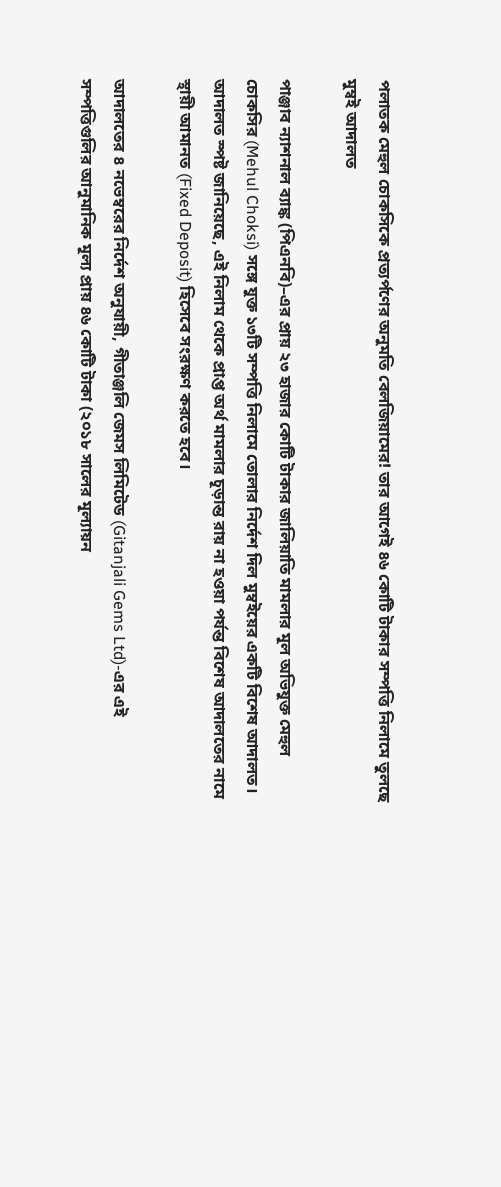পলাতক মেহুল চোকসিকে প্রত্যর্পণের অনুমতি বেলজিয়ামের! তার আগেই ৪৬ কোটি টাকার সম্পত্তি নিলামে তুলছে মুম্বই আদালত

পাঞ্জাব ন্যাশনাল ব্যাঙ্ক (পিএনবি)–এর প্রায় ২৩ হাজার কোটি টাকার জালিয়াতি মামলার মূল অভিযুক্ত মেহুল চোকসির (Mehul Choksi) সঙ্গে যুক্ত ১৩টি সম্পত্তি নিলামে তোলার নির্দেশ দিল মুম্বইয়ের একটি বিশেষ আদালত। আদালত স্পষ্ট জানিয়েছে, এই নিলাম থেকে প্রাপ্ত অর্থ মামলার চূড়ান্ত রায় না হওয়া পর্যন্ত বিশেষ আদালতের নামে স্থায়ী আমানত (Fixed Deposit) হিসেবে সংরক্ষণ করতে হবে।

আদালতের ৪ নভেম্বরের নির্দেশ অনুযায়ী, গীতাঞ্জলি জেমস লিমিটেড (Gitanjali Gems Ltd)-এর এই সম্পত্তিগুলির আনুমানিক মূল্য প্রায় ৪৬ কোটি টাকা (২০১৮ সালের মূল্যায়ন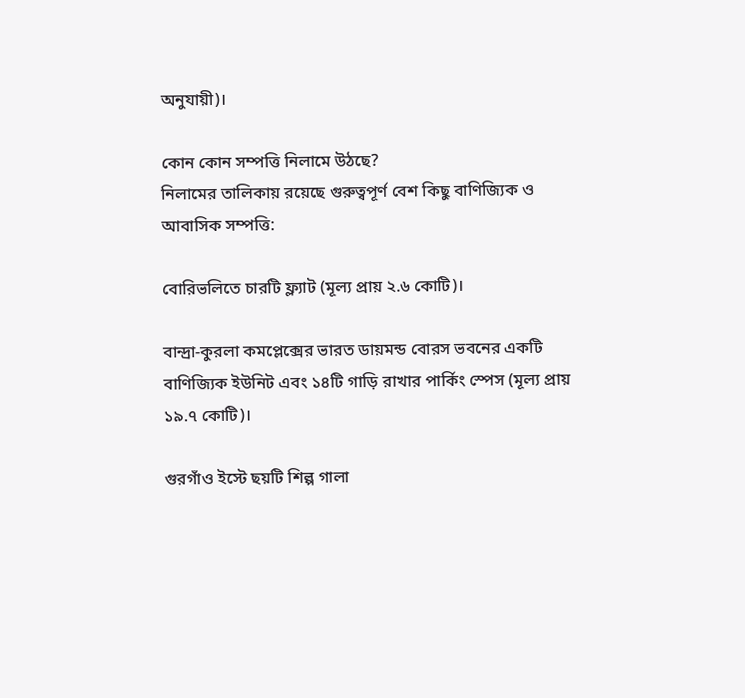অনুযায়ী)।

কোন কোন সম্পত্তি নিলামে উঠছে?
নিলামের তালিকায় রয়েছে গুরুত্বপূর্ণ বেশ কিছু বাণিজ্যিক ও আবাসিক সম্পত্তি:

বোরিভলিতে চারটি ফ্ল্যাট (মূল্য প্রায় ২.৬ কোটি)।

বান্দ্রা-কুরলা কমপ্লেক্সের ভারত ডায়মন্ড বোরস ভবনের একটি বাণিজ্যিক ইউনিট এবং ১৪টি গাড়ি রাখার পার্কিং স্পেস (মূল্য প্রায় ১৯.৭ কোটি)।

গুরগাঁও ইস্টে ছয়টি শিল্প গালা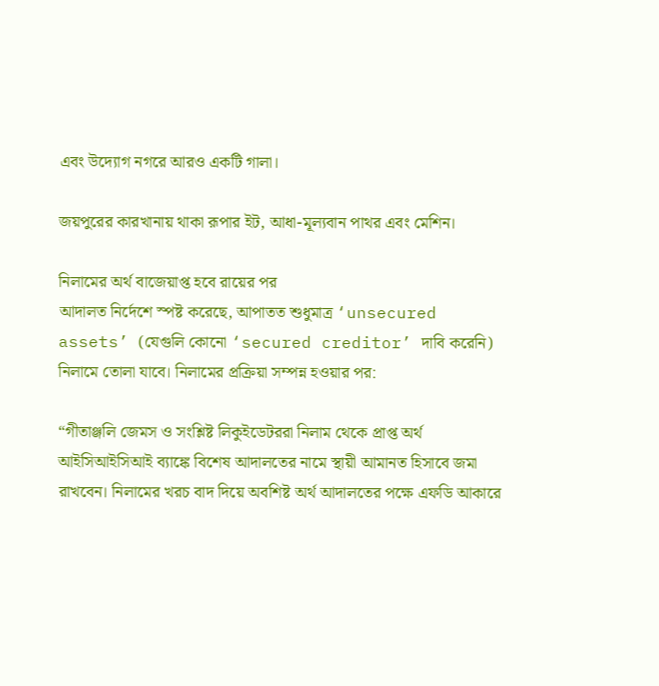এবং উদ্যোগ নগরে আরও একটি গালা।

জয়পুরের কারখানায় থাকা রূপার ইট, আধা-মূল্যবান পাথর এবং মেশিন।

নিলামের অর্থ বাজেয়াপ্ত হবে রায়ের পর
আদালত নির্দেশে স্পষ্ট করেছে, আপাতত শুধুমাত্র ‘unsecured assets’ (যেগুলি কোনো ‘secured creditor’ দাবি করেনি) নিলামে তোলা যাবে। নিলামের প্রক্রিয়া সম্পন্ন হওয়ার পর:

“গীতাঞ্জলি জেমস ও সংশ্লিষ্ট লিকুইডেটররা নিলাম থেকে প্রাপ্ত অর্থ আইসিআইসিআই ব্যাঙ্কে বিশেষ আদালতের নামে স্থায়ী আমানত হিসাবে জমা রাখবেন। নিলামের খরচ বাদ দিয়ে অবশিষ্ট অর্থ আদালতের পক্ষে এফডি আকারে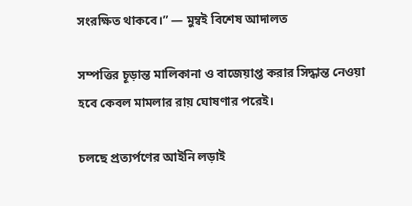সংরক্ষিত থাকবে।” — মুম্বই বিশেষ আদালত

সম্পত্তির চূড়ান্ত মালিকানা ও বাজেয়াপ্ত করার সিদ্ধান্ত নেওয়া হবে কেবল মামলার রায় ঘোষণার পরেই।

চলছে প্রত্যর্পণের আইনি লড়াই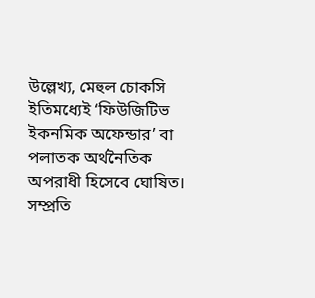উল্লেখ্য, মেহুল চোকসি ইতিমধ্যেই ‘ফিউজিটিভ ইকনমিক অফেন্ডার’ বা পলাতক অর্থনৈতিক অপরাধী হিসেবে ঘোষিত। সম্প্রতি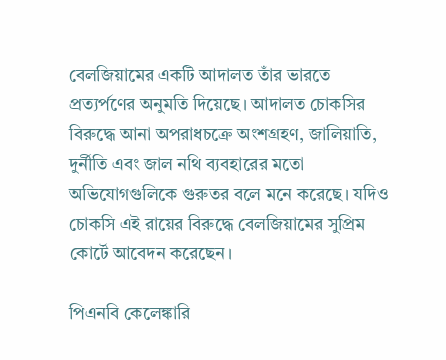বেলজিয়ামের একটি আদালত তাঁর ভারতে প্রত্যর্পণের অনুমতি দিয়েছে। আদালত চোকসির বিরুদ্ধে আনা অপরাধচক্রে অংশগ্রহণ, জালিয়াতি, দুর্নীতি এবং জাল নথি ব্যবহারের মতো অভিযোগগুলিকে গুরুতর বলে মনে করেছে। যদিও চোকসি এই রায়ের বিরুদ্ধে বেলজিয়ামের সুপ্রিম কোর্টে আবেদন করেছেন।

পিএনবি কেলেঙ্কারি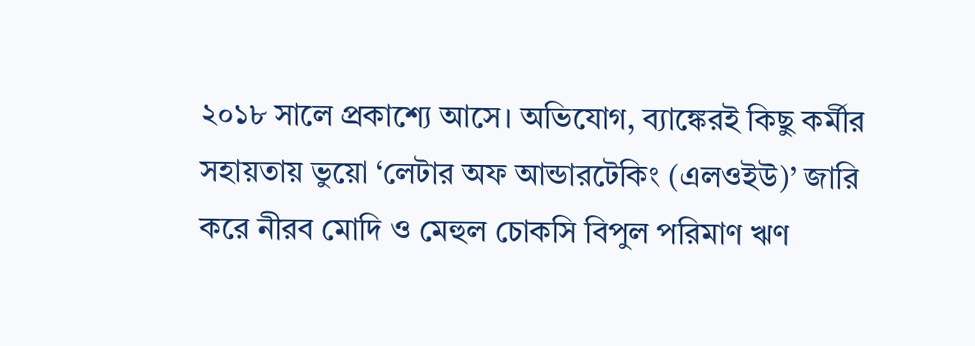২০১৮ সালে প্রকাশ্যে আসে। অভিযোগ, ব্যাঙ্কেরই কিছু কর্মীর সহায়তায় ভুয়ো ‘লেটার অফ আন্ডারটেকিং (এলওইউ)’ জারি করে নীরব মোদি ও মেহুল চোকসি বিপুল পরিমাণ ঋণ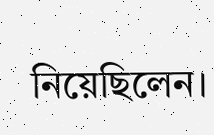নিয়েছিলেন।